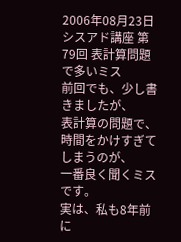2006年08月23日
シスアド講座 第79回 表計算問題で多いミス
前回でも、少し書きましたが、
表計算の問題で、時間をかけすぎてしまうのが、
一番良く聞くミスです。
実は、私も8年前に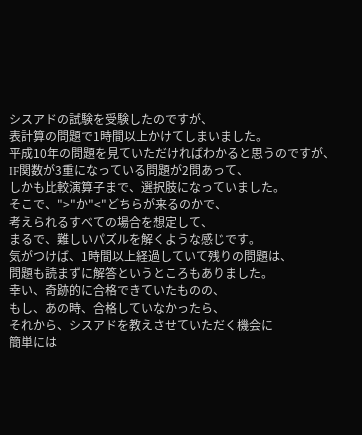シスアドの試験を受験したのですが、
表計算の問題で1時間以上かけてしまいました。
平成10年の問題を見ていただければわかると思うのですが、
IF関数が3重になっている問題が2問あって、
しかも比較演算子まで、選択肢になっていました。
そこで、">"か"<"どちらが来るのかで、
考えられるすべての場合を想定して、
まるで、難しいパズルを解くような感じです。
気がつけば、1時間以上経過していて残りの問題は、
問題も読まずに解答というところもありました。
幸い、奇跡的に合格できていたものの、
もし、あの時、合格していなかったら、
それから、シスアドを教えさせていただく機会に
簡単には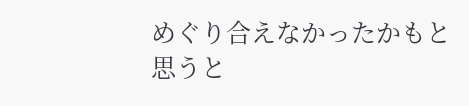めぐり合えなかったかもと
思うと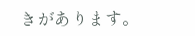きがあります。